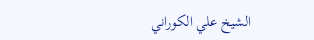الشيخ علي الكوراني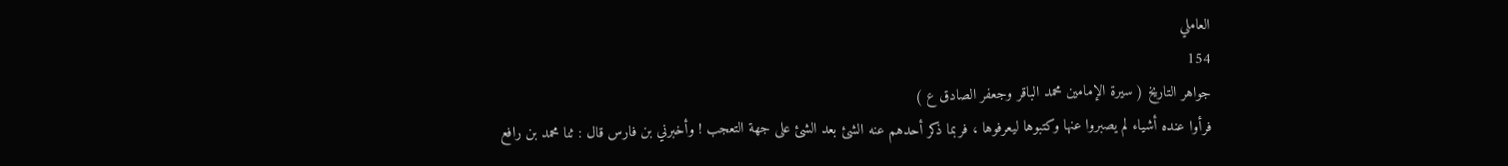العاملي
154
جواهر التاريخ ( سيرة الإمامين محمد الباقر وجعفر الصادق ع )
فرأوا عنده أشياء لم يصبروا عنها وكتبوها ليعرفوها ، فربما ذكر أحدهم عنه الشئ بعد الشئ على جهة التعجب ! وأخبرني بن فارس قال : ثنا محمد بن رافع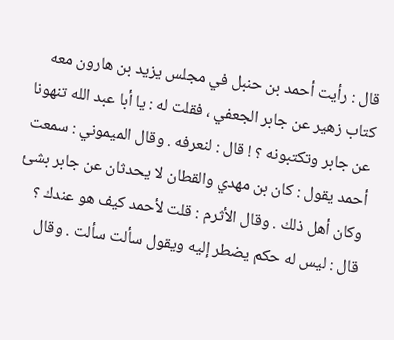قال : رأيت أحمد بن حنبل في مجلس يزيد بن هارون معه كتاب زهير عن جابر الجعفي ، فقلت له : يا أبا عبد الله تنهونا عن جابر وتكتبونه ؟ ! قال : لنعرفه . وقال الميموني : سمعت أحمد يقول : كان بن مهدي والقطان لا يحدثان عن جابر بشئ وكان أهل ذلك . وقال الأثرم : قلت لأحمد كيف هو عندك ؟ قال : ليس له حكم يضطر إليه ويقول سألت سألت . وقال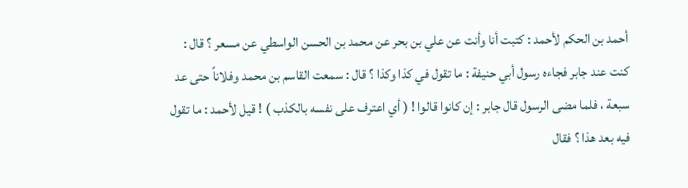أحمد بن الحكم لأحمد : كتبت أنا وأنت عن علي بن بحر عن محمد بن الحسن الواسطي عن مسعر ؟ قال : كنت عند جابر فجاءه رسول أبي حنيفة : ما تقول في كذا وكذا ؟ قال : سمعت القاسم بن محمد وفلاناً حتى عد سبعة ، فلما مضى الرسول قال جابر : إن كانوا قالوا ! ( أي اعترف على نفسه بالكذب ) ! قيل لأحمد : ما تقول فيه بعد هذا ؟ فقال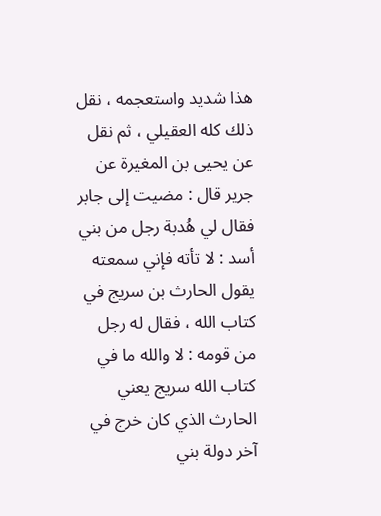هذا شديد واستعجمه ، نقل ذلك كله العقيلي ، ثم نقل عن يحيى بن المغيرة عن جرير قال : مضيت إلى جابر فقال لي هُدبة رجل من بني أسد : لا تأته فإني سمعته يقول الحارث بن سريج في كتاب الله ، فقال له رجل من قومه : لا والله ما في كتاب الله سريج يعني الحارث الذي كان خرج في آخر دولة بني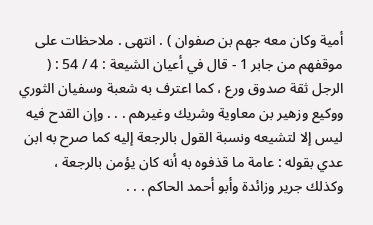أمية وكان معه جهم بن صفوان ) . انتهى . ملاحظات على موقفهم من جابر 1 - قال في أعيان الشيعة : 4 / 54 : ( الرجل ثقة صدوق ورع ، كما اعترف به شعبة وسفيان الثوري ووكيع وزهير بن معاوية وشريك وغيرهم . . . وإن القدح فيه ليس إلا لتشيعه ونسبة القول بالرجعة إليه كما صرح به ابن عدي بقوله : عامة ما قذفوه به أنه كان يؤمن بالرجعة ، وكذلك جرير وزائدة وأبو أحمد الحاكم . . .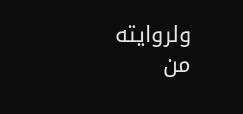ولروايته من